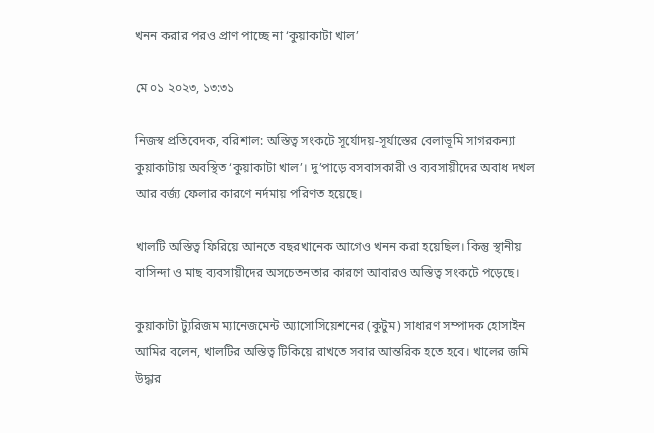খনন করার পরও প্রাণ পাচ্ছে না ‘কুয়াকাটা খাল’

মে ০১ ২০২৩, ১৩:৩১

নিজস্ব প্রতিবেদক, বরিশাল: অস্তিত্ব সংকটে সূর্যোদয়-সূর্যাস্তের বেলাভূমি সাগরকন্যা কুয়াকাটায় অবস্থিত ‘কুয়াকাটা খাল’। দু’পাড়ে বসবাসকারী ও ব্যবসায়ীদের অবাধ দখল আর বর্জ্য ফেলার কারণে নর্দমায় পরিণত হয়েছে।

খালটি অস্তিত্ব ফিরিয়ে আনতে বছরখানেক আগেও খনন করা হয়েছিল। কিন্তু স্থানীয় বাসিন্দা ও মাছ ব্যবসায়ীদের অসচেতনতার কারণে আবারও অস্তিত্ব সংকটে পড়েছে।

কুয়াকাটা ট্যুরিজম ম্যানেজমেন্ট অ্যাসোসিয়েশনের (কুটুম) সাধারণ সম্পাদক হোসাইন আমির বলেন, খালটির অস্তিত্ব টিকিয়ে রাখতে সবার আন্তরিক হতে হবে। খালের জমি উদ্ধার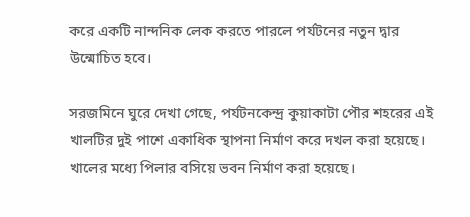করে একটি নান্দনিক লেক করতে পারলে পর্যটনের নতুন দ্বার উন্মোচিত হবে।

সরজমিনে ঘুরে দেখা গেছে, পর্যটনকেন্দ্র কুয়াকাটা পৌর শহরের এই খালটির দুই পাশে একাধিক স্থাপনা নির্মাণ করে দখল করা হয়েছে। খালের মধ্যে পিলার বসিয়ে ভবন নির্মাণ করা হয়েছে।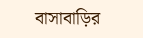বাসাবাড়ির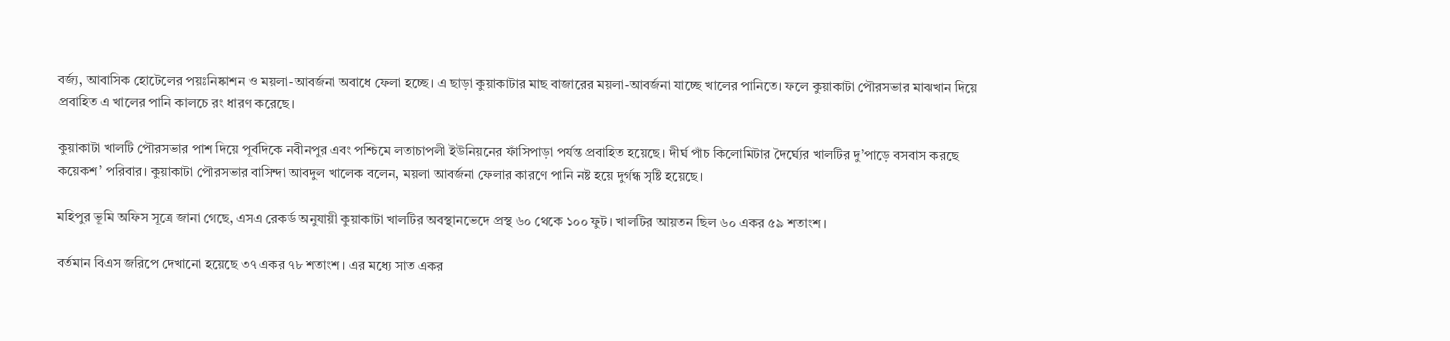বর্জ্য, আবাসিক হোটেলের পয়ঃনিষ্কাশন ও ময়লা-আবর্জনা অবাধে ফেলা হচ্ছে। এ ছাড়া কুয়াকাটার মাছ বাজারের ময়লা-আবর্জনা যাচ্ছে খালের পানিতে। ফলে কুয়াকাটা পৌরসভার মাঝখান দিয়ে প্রবাহিত এ খালের পানি কালচে রং ধারণ করেছে।

কুয়াকাটা খালটি পৌরসভার পাশ দিয়ে পূর্বদিকে নবীনপুর এবং পশ্চিমে লতাচাপলী ইউনিয়নের ফাঁসিপাড়া পর্যন্ত প্রবাহিত হয়েছে। দীর্ঘ পাঁচ কিলোমিটার দৈর্ঘ্যের খালটির দু’পাড়ে বসবাস করছে কয়েকশ’ পরিবার। কুয়াকাটা পৌরসভার বাসিন্দা আবদুল খালেক বলেন, ময়লা আবর্জনা ফেলার কারণে পানি নষ্ট হয়ে দুর্গন্ধ সৃষ্টি হয়েছে।

মহিপুর ভূমি অফিস সূত্রে জানা গেছে, এসএ রেকর্ড অনুযায়ী কুয়াকাটা খালটির অবস্থানভেদে প্রস্থ ৬০ থেকে ১০০ ফুট। খালটির আয়তন ছিল ৬০ একর ৫৯ শতাংশ।

বর্তমান বিএস জরিপে দেখানো হয়েছে ৩৭ একর ৭৮ শতাংশ। এর মধ্যে সাত একর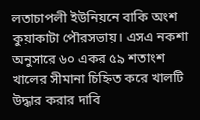লতাচাপলী ইউনিয়নে বাকি অংশ কুয়াকাটা পৌরসভায়। এসএ নকশা অনুসারে ৬০ একর ৫৯ শতাংশ খালের সীমানা চিহ্নিত করে খালটি উদ্ধার করার দাবি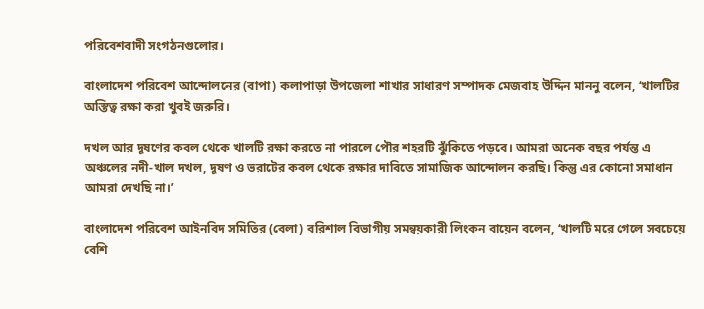পরিবেশবাদী সংগঠনগুলোর।

বাংলাদেশ পরিবেশ আন্দোলনের (বাপা) কলাপাড়া উপজেলা শাখার সাধারণ সম্পাদক মেজবাহ উদ্দিন মাননু বলেন, ‘খালটির অস্তিত্ব রক্ষা করা খুবই জরুরি।

দখল আর দূষণের কবল থেকে খালটি রক্ষা করতে না পারলে পৌর শহরটি ঝুঁকিতে পড়বে। আমরা অনেক বছর পর্যন্ত এ অঞ্চলের নদী-খাল দখল, দূষণ ও ভরাটের কবল থেকে রক্ষার দাবিতে সামাজিক আন্দোলন করছি। কিন্তু এর কোনো সমাধান আমরা দেখছি না।’

বাংলাদেশ পরিবেশ আইনবিদ সমিতির (বেলা) বরিশাল বিভাগীয় সমন্বয়কারী লিংকন বায়েন বলেন, ‘খালটি মরে গেলে সবচেয়ে বেশি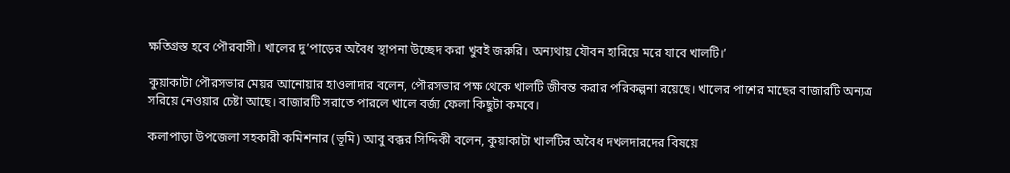ক্ষতিগ্রস্ত হবে পৌরবাসী। খালের দু’পাড়ের অবৈধ স্থাপনা উচ্ছেদ করা খুবই জরুরি। অন্যথায় যৌবন হারিয়ে মরে যাবে খালটি।’

কুয়াকাটা পৌরসভার মেয়র আনোয়ার হাওলাদার বলেন, পৌরসভার পক্ষ থেকে খালটি জীবন্ত করার পরিকল্পনা রয়েছে। খালের পাশের মাছের বাজারটি অন্যত্র সরিয়ে নেওয়ার চেষ্টা আছে। বাজারটি সরাতে পারলে খালে বর্জ্য ফেলা কিছুটা কমবে।

কলাপাড়া উপজেলা সহকারী কমিশনার (ভূমি) আবু বক্কর সিদ্দিকী বলেন, কুয়াকাটা খালটির অবৈধ দখলদারদের বিষয়ে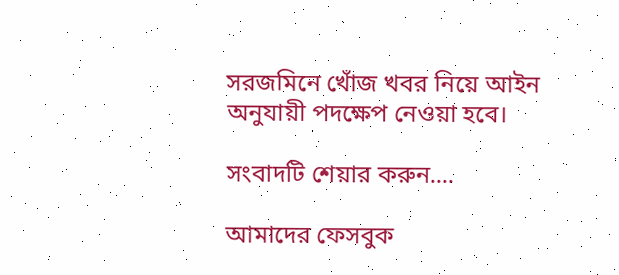সরজমিনে খোঁজ খবর নিয়ে আইন অনুযায়ী পদক্ষেপ নেওয়া হবে।

সংবাদটি শেয়ার করুন....

আমাদের ফেসবুক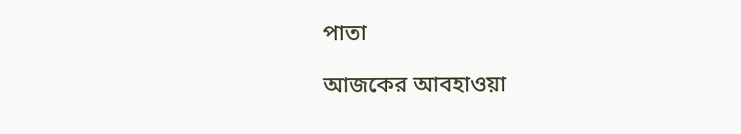পাতা

আজকের আবহাওয়া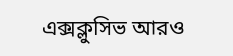এক্সক্লুসিভ আরও